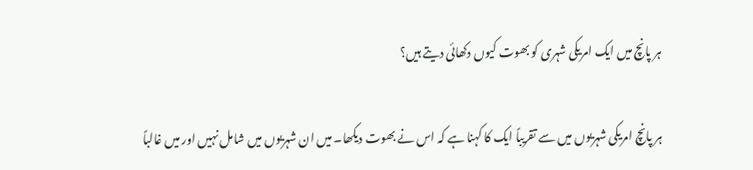ہر پانچ میں ایک امریکی شہری کو بھوت کیوں دکھائی دیتے ہیں؟

ہر پانچ امریکی شہریوں میں سے تقریباً ایک کا کہنا ہے کہ اس نے بھوت دیکھا۔ میں ان شہریوں میں شامل نہیں اور میں غالباً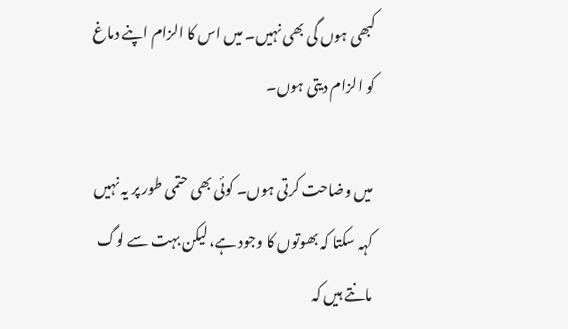کبھی ہوں گی بھی نہیں۔ میں اس کا الزام اپنے دماغ کو الزام دیتی ہوں۔

میں وضاحت کرتی ہوں۔ کوئی بھی حتمی طور پر یہ نہیں کہہ سکتا کہ بھوتوں کا وجود ہے، لیکن بہت سے لوگ مانتے ہیں کہ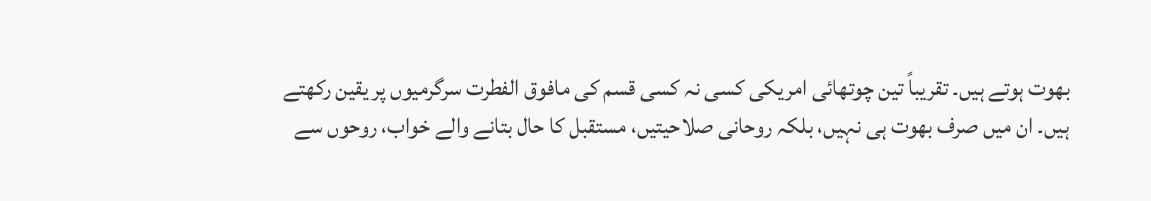بھوت ہوتے ہیں۔ تقریباً تین چوتھائی امریکی کسی نہ کسی قسم کی مافوق الفطرت سرگرمیوں پر یقین رکھتے ہیں۔ ان میں صرف بھوت ہی نہیں، بلکہ روحانی صلاحیتیں، مستقبل کا حال بتانے والے خواب، روحوں سے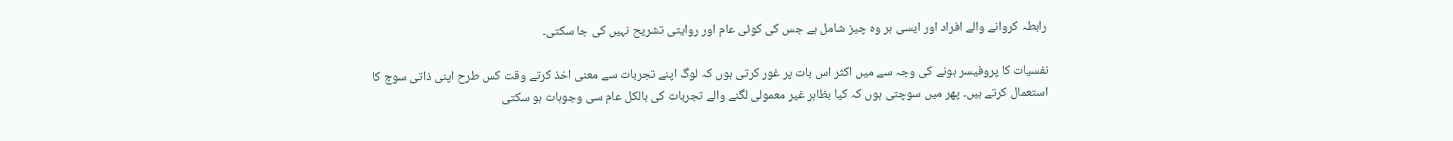رابطہ کروانے والے افراد اور ایسی ہر وہ چیز شامل ہے جس کی کوئی عام اور روایتی تشریح نہیں کی جا سکتی۔

نفسیات کا پروفیسر ہونے کی وجہ سے میں اکثر اس بات پر غور کرتی ہوں کہ لوگ اپنے تجربات سے معنی اخذ کرتے وقت کس طرح اپنی ذاتی سوچ کا استعمال کرتے ہیں۔ پھر میں سوچتی ہوں کہ کیا بظاہر غیر معمولی لگنے والے تجربات کی بالکل عام سی وجوہات ہو سکتی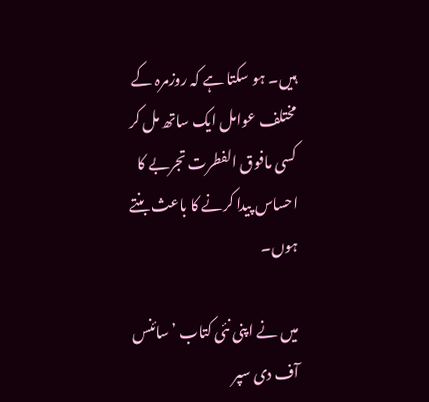ہیں۔ ہو سکتا ہے کہ روزمرہ کے مختلف عوامل ایک ساتھ مل کر کسی مافوق الفطرت تجربے کا احساس پیدا کرنے کا باعث بنتے ہوں۔

میں نے اپنی نئی کتاب ’سائنس آف دی سپر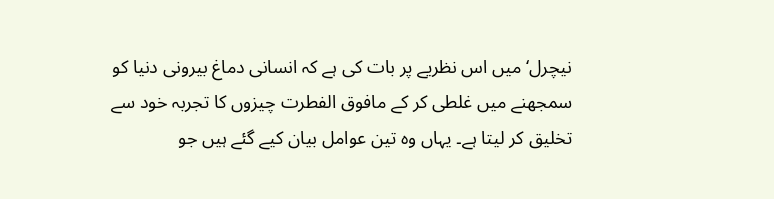نیچرل‘ میں اس نظریے پر بات کی ہے کہ انسانی دماغ بیرونی دنیا کو سمجھنے میں غلطی کر کے مافوق الفطرت چیزوں کا تجربہ خود سے تخلیق کر لیتا ہے۔ یہاں وہ تین عوامل بیان کیے گئے ہیں جو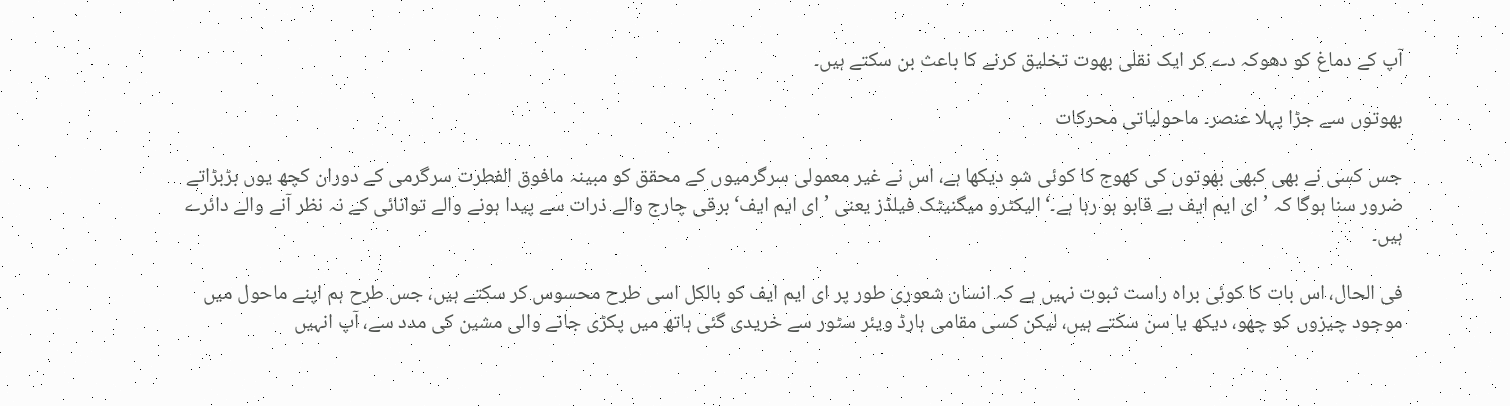آپ کے دماغ کو دھوکہ دے کر ایک نقلی بھوت تخلیق کرنے کا باعث بن سکتے ہیں۔

بھوتوں سے جڑا پہلا عنصر۔ ماحولیاتی محرکات

جس کسی نے بھی کبھی بھوتوں کی کھوج کا کوئی شو دیکھا ہے، اس نے غیر معمولی سرگرمیوں کے محقق کو مبینہ مافوق الفطرت سرگرمی کے دوران کچھ یوں بڑبڑاتے ضرور سنا ہوگا کہ ’ای ایم ایف بے قابو ہو رہا ہے۔‘ الیکٹرو میگنیٹک فیلڈز یعنی ’ای ایم ایف‘ برقی چارج والے ذرات سے پیدا ہونے والے توانائی کے نہ نظر آنے والے دائرے ہیں۔

فی الحال، اس بات کا کوئی براہ راست ثبوت نہیں ہے کہ انسان شعوری طور پر ای ایم ایف کو بالکل اسی طرح محسوس کر سکتے ہیں، جس طرح ہم اپنے ماحول میں موجود چیزوں کو چھو، دیکھ یا سن سکتے ہیں، لیکن کسی مقامی ہارڈ ویئر سٹور سے خریدی گئی ہاتھ میں پکڑی جانے والی مشین کی مدد سے، آپ انہیں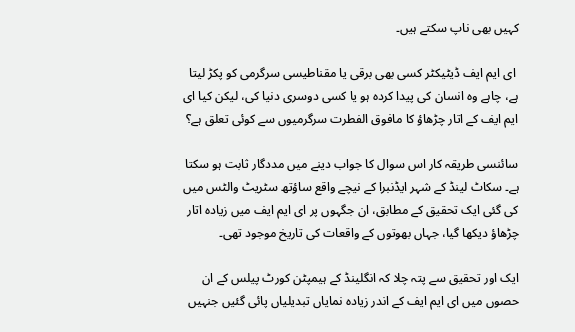کہیں بھی ناپ سکتے ہیں۔

 ای ایم ایف ڈیٹیکٹر کسی بھی برقی یا مقناطیسی سرگرمی کو پکڑ لیتا ہے، چاہے وہ انسان کی پیدا کردہ ہو یا کسی دوسری دنیا کی، لیکن کیا ای ایم ایف کے اتار چڑھاؤ کا مافوق الفطرت سرگرمیوں سے کوئی تعلق ہے؟

سائنسی طریقہ کار اس سوال کا جواب دینے میں مددگار ثابت ہو سکتا ہے۔ سکاٹ لینڈ کے شہر ایڈنبرا کے نیچے واقع ساؤتھ سٹریٹ والٹس میں کی گئی ایک تحقیق کے مطابق، ان جگہوں پر ای ایم ایف میں زیادہ اتار چڑھاؤ دیکھا گیا، جہاں بھوتوں کے واقعات کی تاریخ موجود تھی۔

ایک اور تحقیق سے پتہ چلا کہ انگلینڈ کے ہیمپٹن کورٹ پیلس کے ان حصوں میں ای ایم ایف کے اندر زیادہ نمایاں تبدیلیاں پائی گئیں جنہیں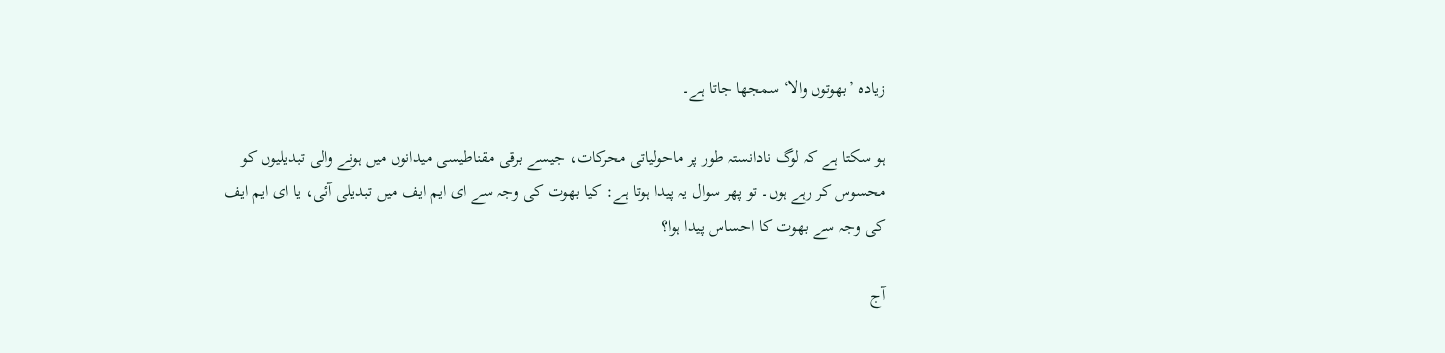زیادہ ’بھوتوں والا‘ سمجھا جاتا ہے۔

ہو سکتا ہے کہ لوگ نادانستہ طور پر ماحولیاتی محرکات، جیسے برقی مقناطیسی میدانوں میں ہونے والی تبدیلیوں کو محسوس کر رہے ہوں۔ تو پھر سوال یہ پیدا ہوتا ہے: کیا بھوت کی وجہ سے ای ایم ایف میں تبدیلی آئی، یا ای ایم ایف کی وجہ سے بھوت کا احساس پیدا ہوا؟

آج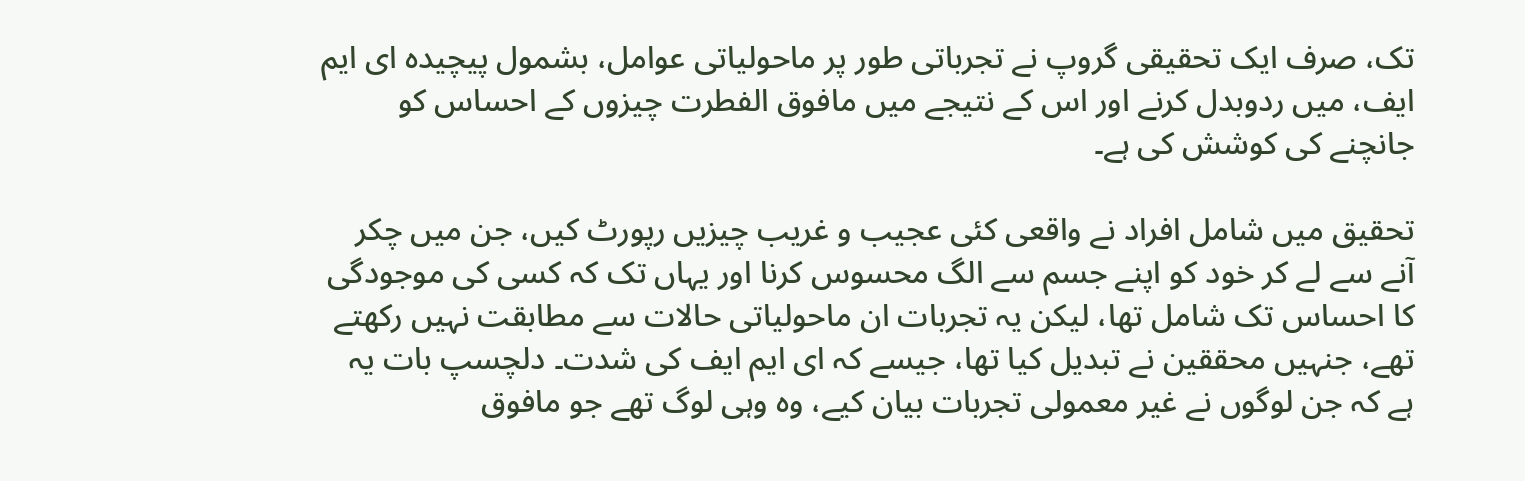تک، صرف ایک تحقیقی گروپ نے تجرباتی طور پر ماحولیاتی عوامل، بشمول پیچیدہ ای ایم ایف، میں ردوبدل کرنے اور اس کے نتیجے میں مافوق الفطرت چیزوں کے احساس کو جانچنے کی کوشش کی ہے۔

تحقیق میں شامل افراد نے واقعی کئی عجیب و غریب چیزیں رپورٹ کیں، جن میں چکر آنے سے لے کر خود کو اپنے جسم سے الگ محسوس کرنا اور یہاں تک کہ کسی کی موجودگی کا احساس تک شامل تھا، لیکن یہ تجربات ان ماحولیاتی حالات سے مطابقت نہیں رکھتے تھے، جنہیں محققین نے تبدیل کیا تھا، جیسے کہ ای ایم ایف کی شدت۔ دلچسپ بات یہ ہے کہ جن لوگوں نے غیر معمولی تجربات بیان کیے، وہ وہی لوگ تھے جو مافوق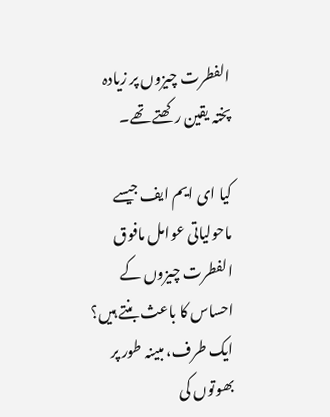الفطرت چیزوں پر زیادہ پختہ یقین رکھتے تھے۔

کیا ای ایم ایف جیسے ماحولیاتی عوامل مافوق الفطرت چیزوں کے احساس کا باعث بنتے ہیں؟ ایک طرف، مبینہ طور پر بھوتوں کی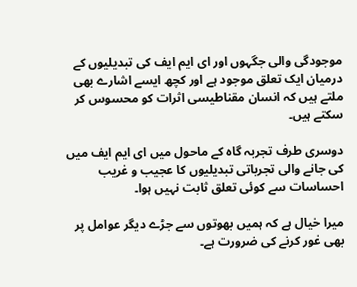موجودگی والی جگہوں اور ای ایم ایف کی تبدیلیوں کے درمیان ایک تعلق موجود ہے اور کچھ ایسے اشارے بھی ملتے ہیں کہ انسان مقناطیسی اثرات کو محسوس کر سکتے ہیں۔

دوسری طرف تجربہ گاہ کے ماحول میں ای ایم ایف میں کی جانے والی تجرباتی تبدیلیوں کا عجیب و غریب احساسات سے کوئی تعلق ثابت نہیں ہوا۔

میرا خیال ہے کہ ہمیں بھوتوں سے جڑے دیگر عوامل پر بھی غور کرنے کی ضرورت ہے۔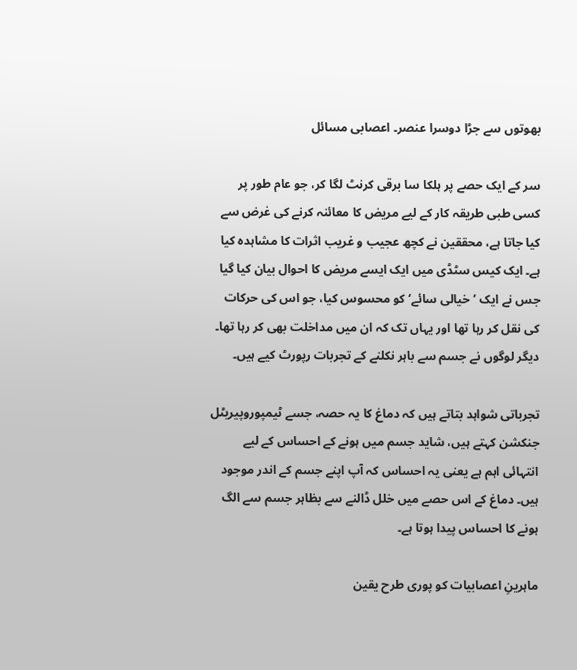بھوتوں سے جڑا دوسرا عنصر۔ اعصابی مسائل

سر کے ایک حصے پر ہلکا سا برقی کرنٹ لگا کر، جو عام طور پر کسی طبی طریقہ کار کے لیے مریض کا معائنہ کرنے کی غرض سے کیا جاتا ہے، محققین نے کچھ عجیب و غریب اثرات کا مشاہدہ کیا ہے۔ ایک کیس سٹڈی میں ایک ایسے مریض کا احوال بیان کیا گیا جس نے ایک ’خیالی سائے‘ کو محسوس کیا، جو اس کی حرکات کی نقل کر رہا تھا اور یہاں تک کہ ان میں مداخلت بھی کر رہا تھا۔ دیگر لوگوں نے جسم سے باہر نکلنے کے تجربات رپورٹ کیے ہیں۔

تجرباتی شواہد بتاتے ہیں کہ دماغ کا یہ حصہ، جسے ٹیمپوروپیریٹل جنکشن کہتے ہیں، شاید جسم میں ہونے کے احساس کے لیے انتہائی اہم ہے یعنی یہ احساس کہ آپ اپنے جسم کے اندر موجود ہیں۔ دماغ کے اس حصے میں خلل ڈالنے سے بظاہر جسم سے الگ ہونے کا احساس پیدا ہوتا ہے۔

ماہرینِ اعصابیات کو پوری طرح یقین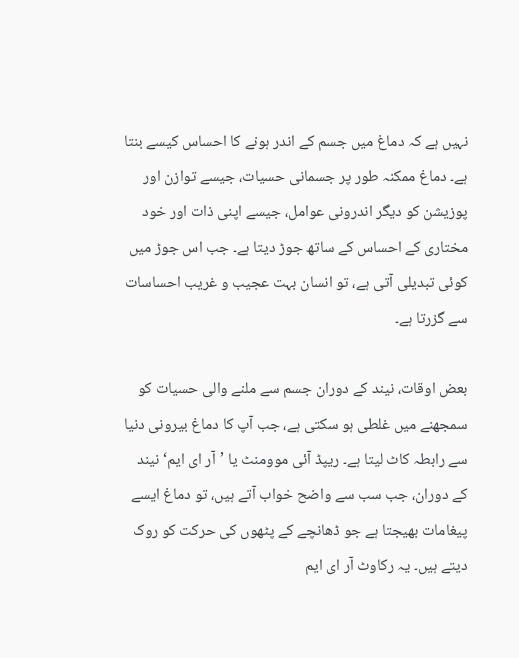نہیں ہے کہ دماغ میں جسم کے اندر ہونے کا احساس کیسے بنتا ہے۔ دماغ ممکنہ طور پر جسمانی حسیات، جیسے توازن اور پوزیشن کو دیگر اندرونی عوامل، جیسے اپنی ذات اور خود مختاری کے احساس کے ساتھ جوڑ دیتا ہے۔ جب اس جوڑ میں کوئی تبدیلی آتی ہے، تو انسان بہت عجیب و غریب احساسات سے گزرتا ہے۔

بعض اوقات، نیند کے دوران جسم سے ملنے والی حسیات کو سمجھنے میں غلطی ہو سکتی ہے، جب آپ کا دماغ بیرونی دنیا سے رابطہ کاٹ لیتا ہے۔ ریپڈ آئی موومنٹ یا ’آر ای ایم‘ نیند کے دوران، جب سب سے واضح خواب آتے ہیں، تو دماغ ایسے پیغامات بھیجتا ہے جو ڈھانچے کے پٹھوں کی حرکت کو روک دیتے ہیں۔ یہ رکاوٹ آر ای ایم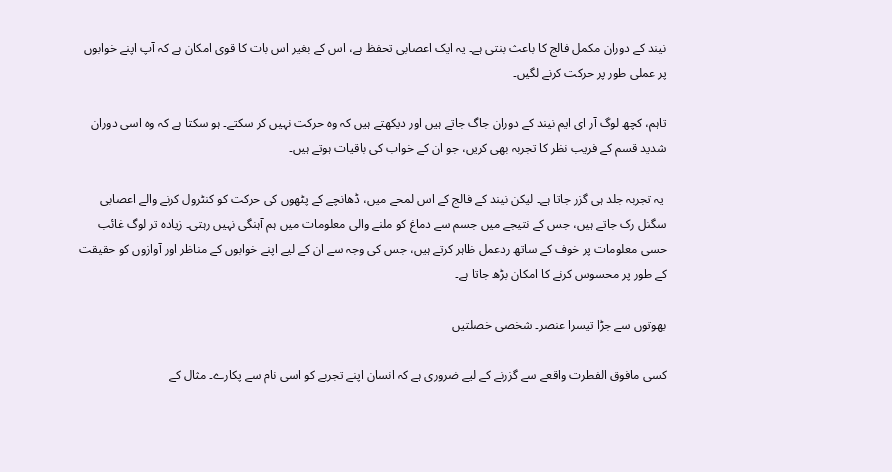نیند کے دوران مکمل فالج کا باعث بنتی ہے۔ یہ ایک اعصابی تحفظ ہے، اس کے بغیر اس بات کا قوی امکان ہے کہ آپ اپنے خوابوں پر عملی طور پر حرکت کرنے لگیں۔

تاہم، کچھ لوگ آر ای ایم نیند کے دوران جاگ جاتے ہیں اور دیکھتے ہیں کہ وہ حرکت نہیں کر سکتے۔ ہو سکتا ہے کہ وہ اسی دوران شدید قسم کے فریب نظر کا تجربہ بھی کریں، جو ان کے خواب کی باقیات ہوتے ہیں۔

 یہ تجربہ جلد ہی گزر جاتا ہے۔ لیکن نیند کے فالج کے اس لمحے میں، ڈھانچے کے پٹھوں کی حرکت کو کنٹرول کرنے والے اعصابی سگنل رک جاتے ہیں، جس کے نتیجے میں جسم سے دماغ کو ملنے والی معلومات میں ہم آہنگی نہیں رہتی۔ زیادہ تر لوگ غائب حسی معلومات پر خوف کے ساتھ ردعمل ظاہر کرتے ہیں، جس کی وجہ سے ان کے لیے اپنے خوابوں کے مناظر اور آوازوں کو حقیقت کے طور پر محسوس کرنے کا امکان بڑھ جاتا ہے۔

بھوتوں سے جڑا تیسرا عنصر۔ شخصی خصلتیں

کسی مافوق الفطرت واقعے سے گزرنے کے لیے ضروری ہے کہ انسان اپنے تجربے کو اسی نام سے پکارے۔ مثال کے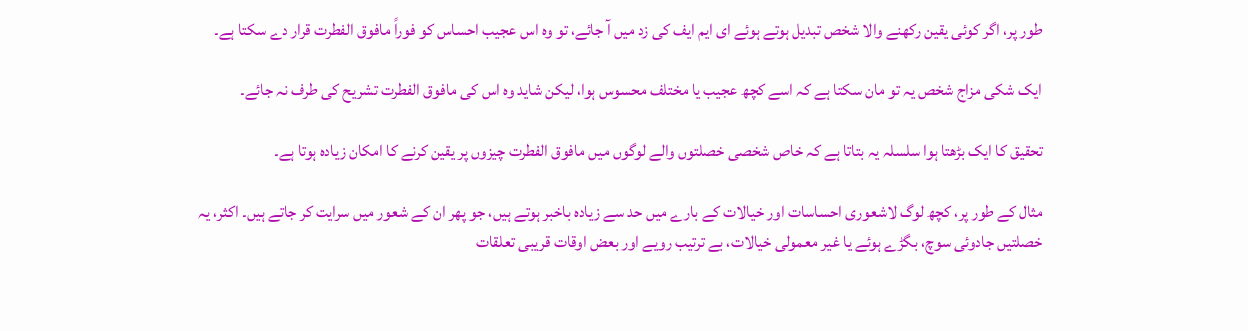طور پر، اگر کوئی یقین رکھنے والا شخص تبدیل ہوتے ہوئے ای ایم ایف کی زد میں آ جائے، تو وہ اس عجیب احساس کو فوراً مافوق الفطرت قرار دے سکتا ہے۔

ایک شکی مزاج شخص یہ تو مان سکتا ہے کہ اسے کچھ عجیب یا مختلف محسوس ہوا، لیکن شاید وہ اس کی مافوق الفطرت تشریح کی طرف نہ جائے۔

تحقیق کا ایک بڑھتا ہوا سلسلہ یہ بتاتا ہے کہ خاص شخصی خصلتوں والے لوگوں میں مافوق الفطرت چیزوں پر یقین کرنے کا امکان زیادہ ہوتا ہے۔

مثال کے طور پر، کچھ لوگ لاشعوری احساسات اور خیالات کے بارے میں حد سے زیادہ باخبر ہوتے ہیں، جو پھر ان کے شعور میں سرایت کر جاتے ہیں۔ اکثر، یہ خصلتیں جادوئی سوچ، بگڑے ہوئے یا غیر معمولی خیالات، بے ترتیب رویے اور بعض اوقات قریبی تعلقات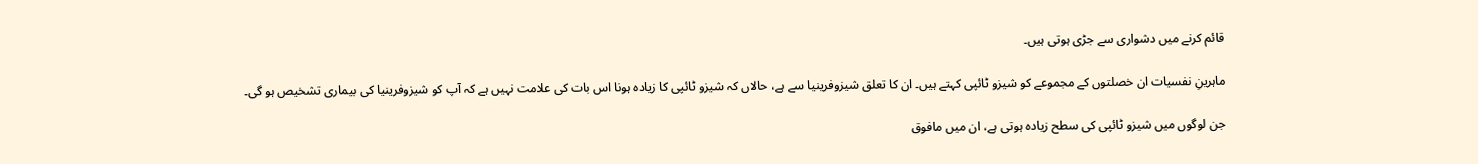قائم کرنے میں دشواری سے جڑی ہوتی ہیں۔

ماہرینِ نفسیات ان خصلتوں کے مجموعے کو شیزو ٹائپی کہتے ہیں۔ ان کا تعلق شیزوفرینیا سے ہے، حالاں کہ شیزو ٹائپی کا زیادہ ہونا اس بات کی علامت نہیں ہے کہ آپ کو شیزوفرینیا کی بیماری تشخیص ہو گی۔

جن لوگوں میں شیزو ٹائپی کی سطح زیادہ ہوتی ہے، ان میں مافوق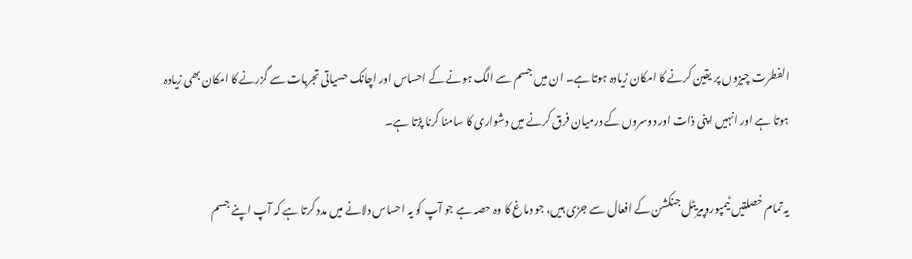الفطرت چیزوں پر یقین کرنے کا امکان زیادہ ہوتا ہے۔ ان میں جسم سے الگ ہونے کے احساس اور اچانک حسیاتی تجربات سے گزرنے کا امکان بھی زیادہ ہوتا ہے اور انہیں اپنی ذات اور دوسروں کے درمیان فرق کرنے میں دشواری کا سامنا کرنا پڑتا ہے۔

یہ تمام خصلتیں ٹیمپوروپیریٹل جنکشن کے افعال سے جڑی ہیں، جو دماغ کا وہ حصہ ہے جو آپ کو یہ احساس دلانے میں مدد کرتا ہے کہ آپ اپنے جسم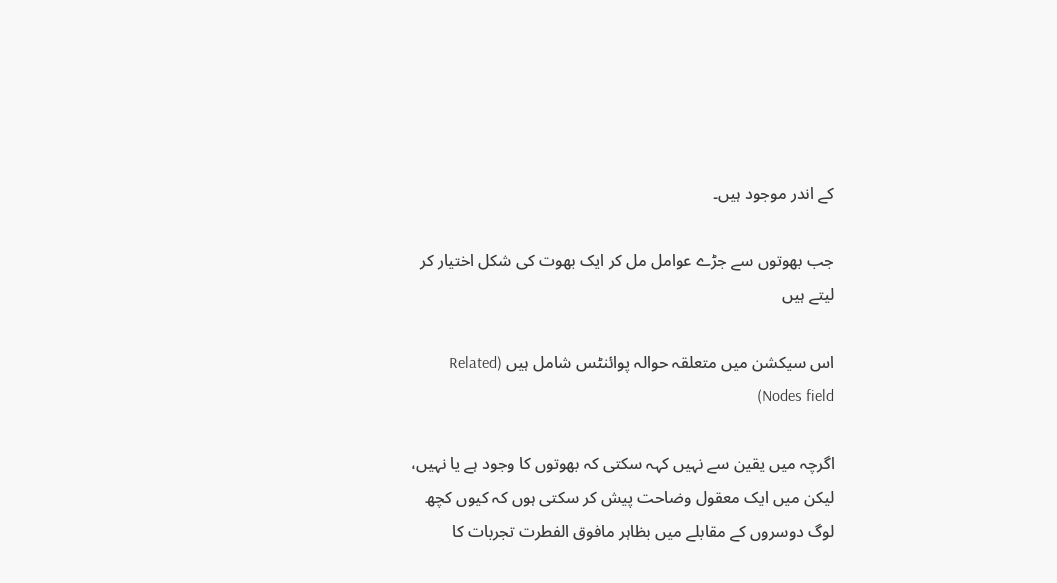کے اندر موجود ہیں۔

جب بھوتوں سے جڑے عوامل مل کر ایک بھوت کی شکل اختیار کر لیتے ہیں

اس سیکشن میں متعلقہ حوالہ پوائنٹس شامل ہیں (Related Nodes field)

اگرچہ میں یقین سے نہیں کہہ سکتی کہ بھوتوں کا وجود ہے یا نہیں، لیکن میں ایک معقول وضاحت پیش کر سکتی ہوں کہ کیوں کچھ لوگ دوسروں کے مقابلے میں بظاہر مافوق الفطرت تجربات کا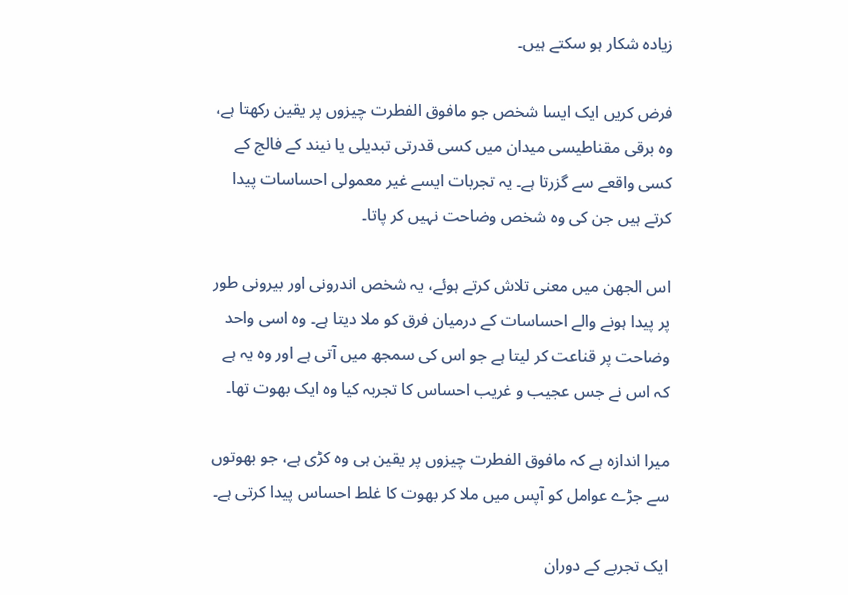زیادہ شکار ہو سکتے ہیں۔

فرض کریں ایک ایسا شخص جو مافوق الفطرت چیزوں پر یقین رکھتا ہے، وہ برقی مقناطیسی میدان میں کسی قدرتی تبدیلی یا نیند کے فالج کے کسی واقعے سے گزرتا ہے۔ یہ تجربات ایسے غیر معمولی احساسات پیدا کرتے ہیں جن کی وہ شخص وضاحت نہیں کر پاتا۔

اس الجھن میں معنی تلاش کرتے ہوئے، یہ شخص اندرونی اور بیرونی طور پر پیدا ہونے والے احساسات کے درمیان فرق کو ملا دیتا ہے۔ وہ اسی واحد وضاحت پر قناعت کر لیتا ہے جو اس کی سمجھ میں آتی ہے اور وہ یہ ہے کہ اس نے جس عجیب و غریب احساس کا تجربہ کیا وہ ایک بھوت تھا۔

میرا اندازہ ہے کہ مافوق الفطرت چیزوں پر یقین ہی وہ کڑی ہے، جو بھوتوں سے جڑے عوامل کو آپس میں ملا کر بھوت کا غلط احساس پیدا کرتی ہے۔

ایک تجربے کے دوران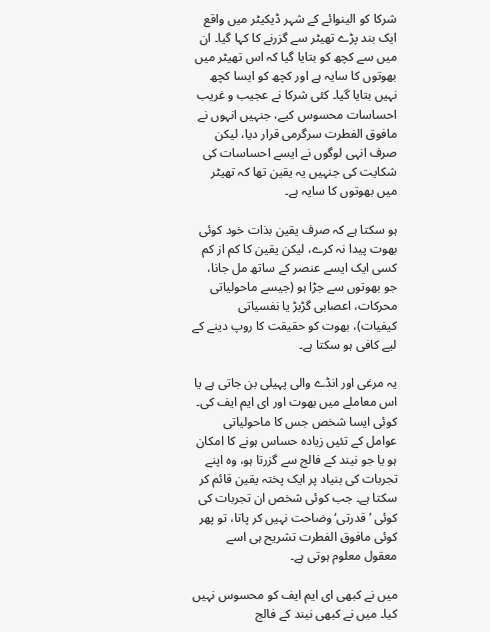شرکا کو الینوائے کے شہر ڈیکیٹر میں واقع ایک بند پڑے تھیٹر سے گزرنے کا کہا گیا۔ ان میں سے کچھ کو بتایا گیا کہ اس تھیٹر میں بھوتوں کا سایہ ہے اور کچھ کو ایسا کچھ نہیں بتایا گیا۔ کئی شرکا نے عجیب و غریب احساسات محسوس کیے، جنہیں انہوں نے مافوق الفطرت سرگرمی قرار دیا، لیکن صرف انہی لوگوں نے ایسے احساسات کی شکایت کی جنہیں یہ یقین تھا کہ تھیٹر میں بھوتوں کا سایہ ہے۔

ہو سکتا ہے کہ صرف یقین بذات خود کوئی بھوت پیدا نہ کرے، لیکن یقین کا کم از کم کسی ایک ایسے عنصر کے ساتھ مل جانا، جو بھوتوں سے جڑا ہو (جیسے ماحولیاتی محرکات، اعصابی گڑبڑ یا نفسیاتی کیفیات)، بھوت کو حقیقت کا روپ دینے کے لیے کافی ہو سکتا ہے۔

یہ مرغی اور انڈے والی پہیلی بن جاتی ہے یا اس معاملے میں بھوت اور ای ایم ایف کی۔ کوئی ایسا شخص جس کا ماحولیاتی عوامل کے تئیں زیادہ حساس ہونے کا امکان ہو یا جو نیند کے فالج سے گزرتا ہو، وہ اپنے تجربات کی بنیاد پر ایک پختہ یقین قائم کر سکتا ہے۔ جب کوئی شخص ان تجربات کی کوئی ’قدرتی‘ وضاحت نہیں کر پاتا، تو پھر کوئی مافوق الفطرت تشریح ہی اسے معقول معلوم ہوتی ہے۔

میں نے کبھی ای ایم ایف کو محسوس نہیں کیا۔ میں نے کبھی نیند کے فالج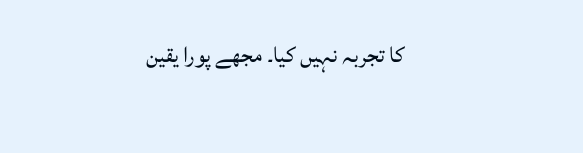کا تجربہ نہیں کیا۔ مجھے پورا یقین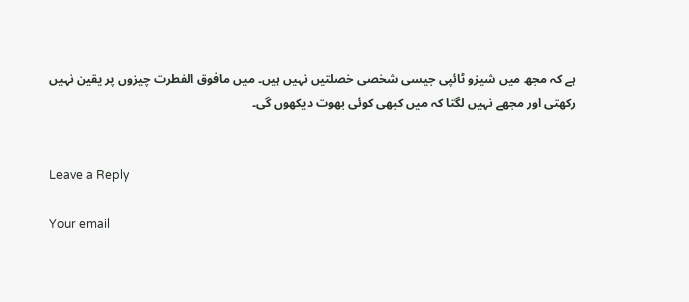ہے کہ مجھ میں شیزو ٹائپی جیسی شخصی خصلتیں نہیں ہیں۔ میں مافوق الفطرت چیزوں پر یقین نہیں رکھتی اور مجھے نہیں لگتا کہ میں کبھی کوئی بھوت دیکھوں گی۔


Leave a Reply

Your email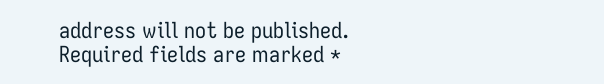address will not be published. Required fields are marked *